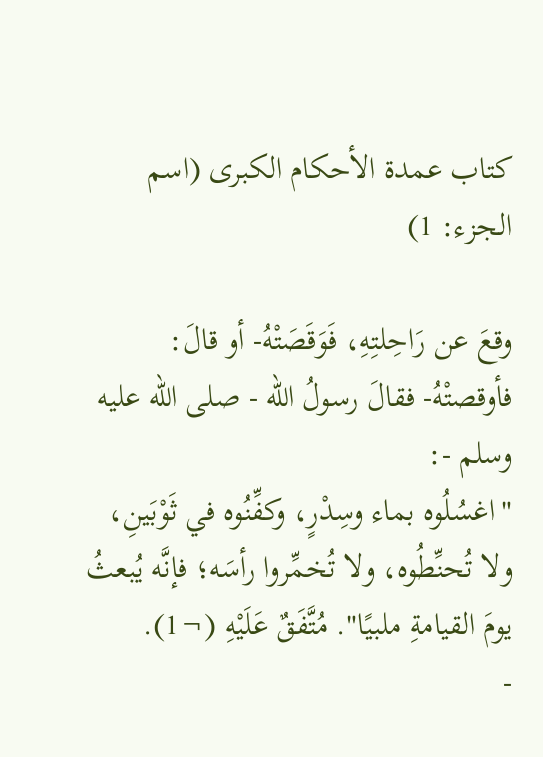كتاب عمدة الأحكام الكبرى (اسم الجزء: 1)

وقعَ عن رَاحِلتِهِ، فَوَقَصَتْهُ- أو قالَ: فأوقصتْهُ- فقالَ رسولُ الله - صلى الله عليه وسلم -:
"اغسُلُوه بماء وسِدْرٍ، وكفِّنُوه في ثَوْبَينِ، ولا تُحنِّطُوه، ولا تُخمِّروا رأسَه؛ فإنَّه يُبعثُ يومَ القيامةِ ملبيًا". مُتَّفَقٌ عَلَيْهِ (¬1).
-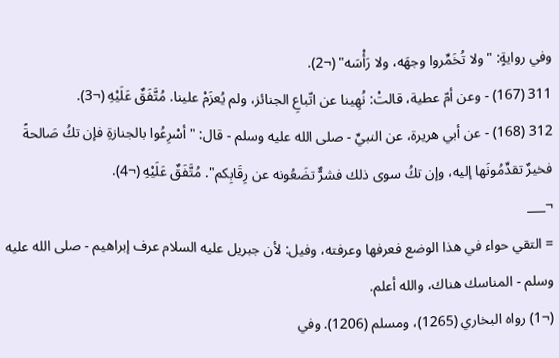وفي روايةٍ: "ولا تُخَمِّروا وجهَه، ولا رَأْسَه" (¬2).
311 (167) - وعن أمّ عطية، قالتْ: نُهِينا عن اتّباعِ الجنائز، ولم يُعزَمْ علينا. مُتَّفَقٌ عَلَيْهِ (¬3).
312 (168) - عن أبي هريرة، عن النبيِّ - صلى الله عليه وسلم - قال: "أسْرِعُوا بالجنازةِ فإن تكُ صَالحةً فخيرٌ تقدِّمُونَها إليه، وإن تكُ سوى ذلك فشرٌّ تضَعُونه عن رِقَابِكم". مُتَّفَقٌ عَلَيْهِ (¬4).
¬___
= التقي حواء في هذا الوضع فعرفها وعرفته، وفيل: لأن جبريل عليه السلام عرف إبراهيم - صلى الله عليه وسلم - المناسك هناك، والله أعلم.
(¬1) رواه البخاري (1265)، ومسلم (1206). وفي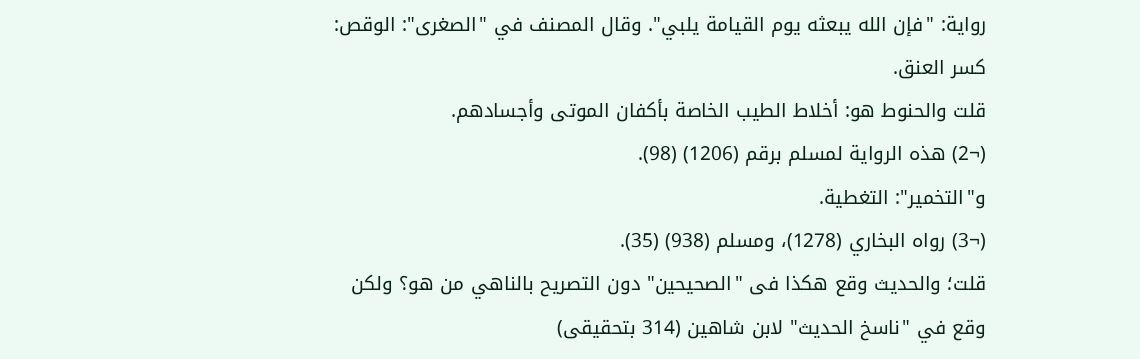رواية: "فإن الله يبعثه يوم القيامة يلبي". وقال المصنف في "الصغرى": الوقص: كسر العنق.
قلت والحنوط هو: أخلاط الطيب الخاصة بأكفان الموتى وأجسادهم.
(¬2) هذه الرواية لمسلم برقم (1206) (98).
و"التخمير": التغطية.
(¬3) رواه البخاري (1278)، ومسلم (938) (35).
قلت؛ والحديث وقع هكذا فى "الصحيحين" دون التصريح بالناهي من هو؟ ولكن وقع في "ناسخ الحديث" لابن شاهين (314 بتحقيقى)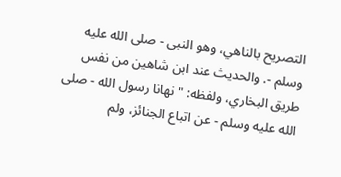التصريح بالناهي، وهو النبى - صلى الله عليه وسلم -. والحديث عند ابن شاهين من نفس طريق البخاري، ولفظه: "نهانا رسول الله - صلى الله عليه وسلم - عن اتباع الجنائز، ولم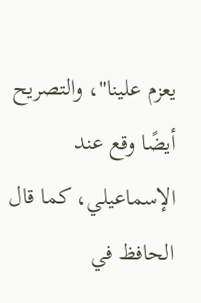يعزم علينا"، والتصريح أيضًا وقع عند الإسماعيلي، كما قال الحافظ في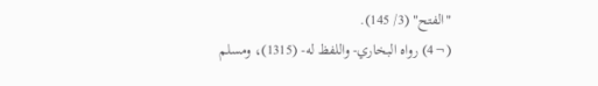"الفتح" (3/ 145).
(¬4) رواه البخاري- واللفظ له- (1315)، ومسلم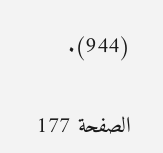(944).

الصفحة 177